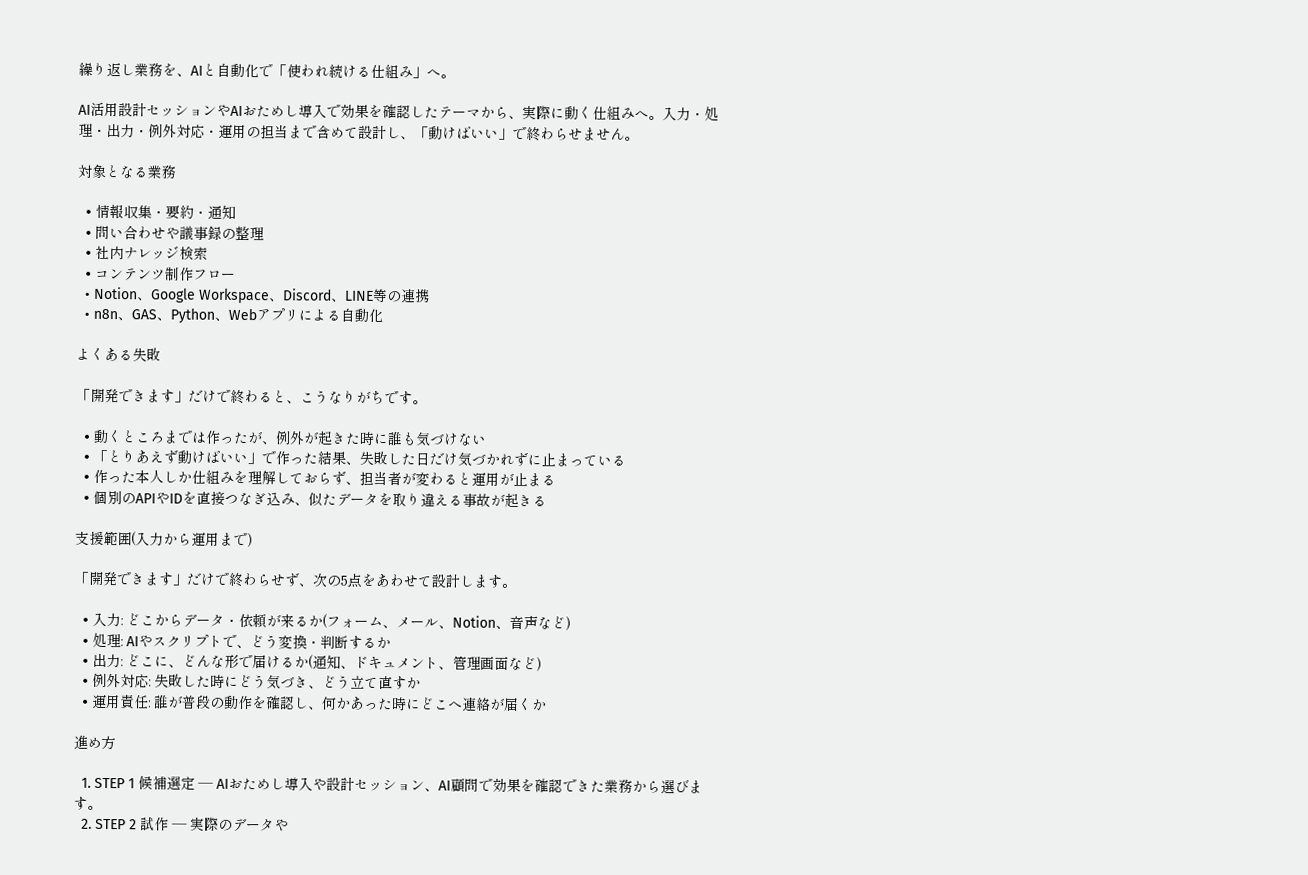繰り返し業務を、AIと自動化で「使われ続ける仕組み」へ。

AI活用設計セッションやAIおためし導入で効果を確認したテーマから、実際に動く仕組みへ。入力・処理・出力・例外対応・運用の担当まで含めて設計し、「動けばいい」で終わらせません。

対象となる業務

  • 情報収集・要約・通知
  • 問い合わせや議事録の整理
  • 社内ナレッジ検索
  • コンテンツ制作フロー
  • Notion、Google Workspace、Discord、LINE等の連携
  • n8n、GAS、Python、Webアプリによる自動化

よくある失敗

「開発できます」だけで終わると、こうなりがちです。

  • 動くところまでは作ったが、例外が起きた時に誰も気づけない
  • 「とりあえず動けばいい」で作った結果、失敗した日だけ気づかれずに止まっている
  • 作った本人しか仕組みを理解しておらず、担当者が変わると運用が止まる
  • 個別のAPIやIDを直接つなぎ込み、似たデータを取り違える事故が起きる

支援範囲(入力から運用まで)

「開発できます」だけで終わらせず、次の5点をあわせて設計します。

  • 入力: どこからデータ・依頼が来るか(フォーム、メール、Notion、音声など)
  • 処理: AIやスクリプトで、どう変換・判断するか
  • 出力: どこに、どんな形で届けるか(通知、ドキュメント、管理画面など)
  • 例外対応: 失敗した時にどう気づき、どう立て直すか
  • 運用責任: 誰が普段の動作を確認し、何かあった時にどこへ連絡が届くか

進め方

  1. STEP 1 候補選定 — AIおためし導入や設計セッション、AI顧問で効果を確認できた業務から選びます。
  2. STEP 2 試作 — 実際のデータや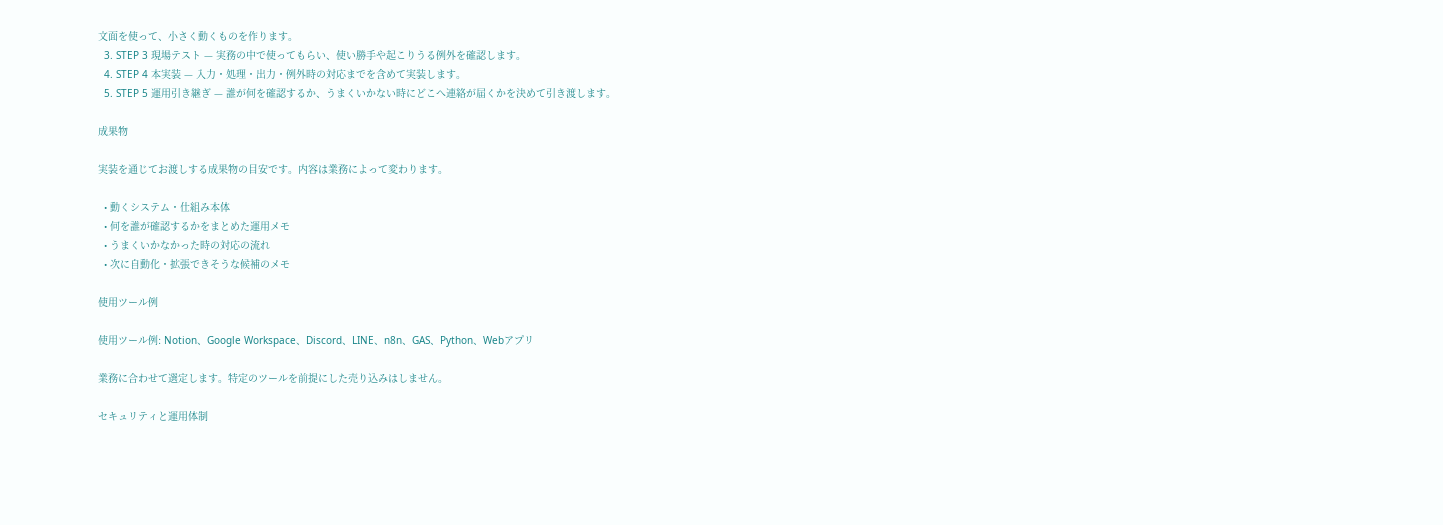文面を使って、小さく動くものを作ります。
  3. STEP 3 現場テスト — 実務の中で使ってもらい、使い勝手や起こりうる例外を確認します。
  4. STEP 4 本実装 — 入力・処理・出力・例外時の対応までを含めて実装します。
  5. STEP 5 運用引き継ぎ — 誰が何を確認するか、うまくいかない時にどこへ連絡が届くかを決めて引き渡します。

成果物

実装を通じてお渡しする成果物の目安です。内容は業務によって変わります。

  • 動くシステム・仕組み本体
  • 何を誰が確認するかをまとめた運用メモ
  • うまくいかなかった時の対応の流れ
  • 次に自動化・拡張できそうな候補のメモ

使用ツール例

使用ツール例: Notion、Google Workspace、Discord、LINE、n8n、GAS、Python、Webアプリ

業務に合わせて選定します。特定のツールを前提にした売り込みはしません。

セキュリティと運用体制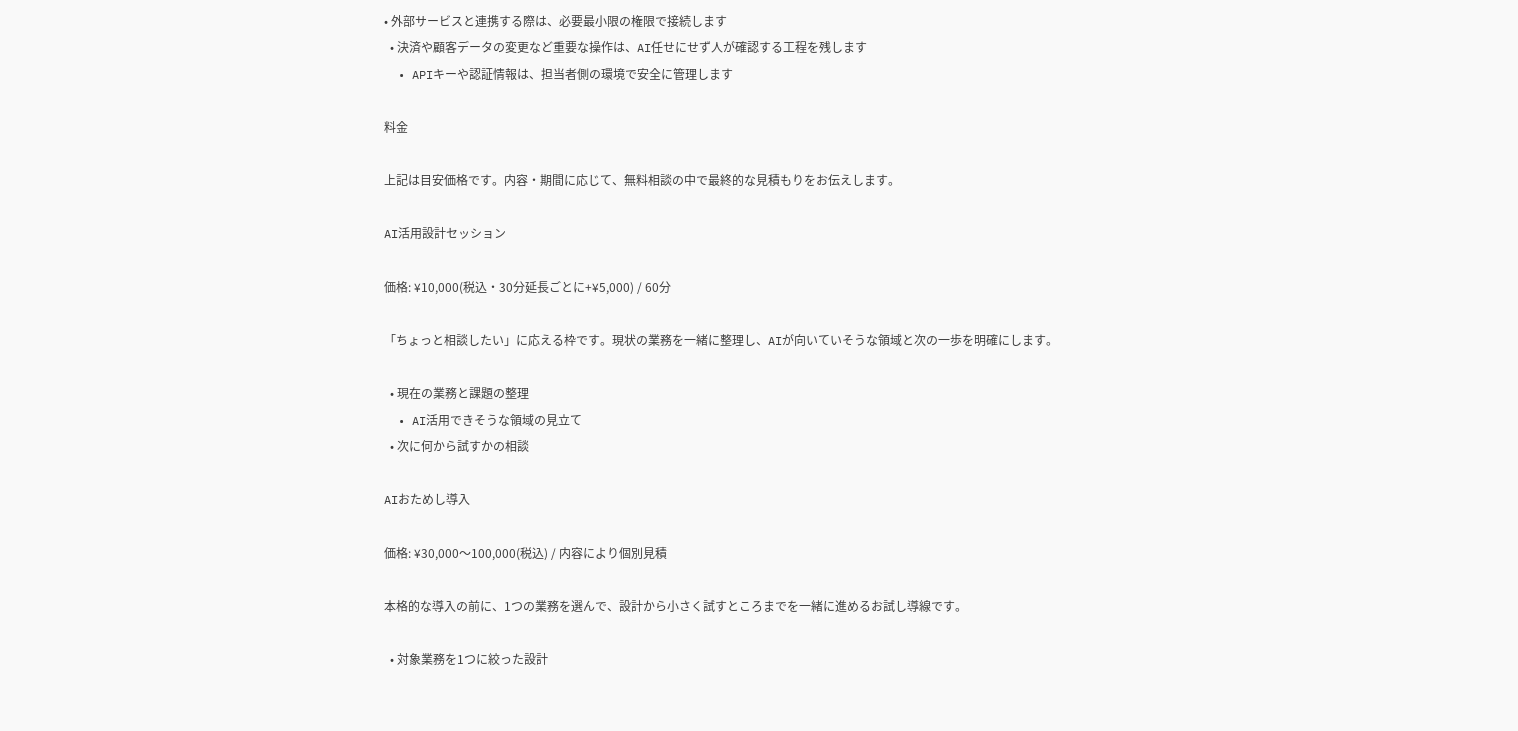• 外部サービスと連携する際は、必要最小限の権限で接続します
  • 決済や顧客データの変更など重要な操作は、AI任せにせず人が確認する工程を残します
  • APIキーや認証情報は、担当者側の環境で安全に管理します

料金

上記は目安価格です。内容・期間に応じて、無料相談の中で最終的な見積もりをお伝えします。

AI活用設計セッション

価格: ¥10,000(税込・30分延長ごとに+¥5,000) / 60分

「ちょっと相談したい」に応える枠です。現状の業務を一緒に整理し、AIが向いていそうな領域と次の一歩を明確にします。

  • 現在の業務と課題の整理
  • AI活用できそうな領域の見立て
  • 次に何から試すかの相談

AIおためし導入

価格: ¥30,000〜100,000(税込) / 内容により個別見積

本格的な導入の前に、1つの業務を選んで、設計から小さく試すところまでを一緒に進めるお試し導線です。

  • 対象業務を1つに絞った設計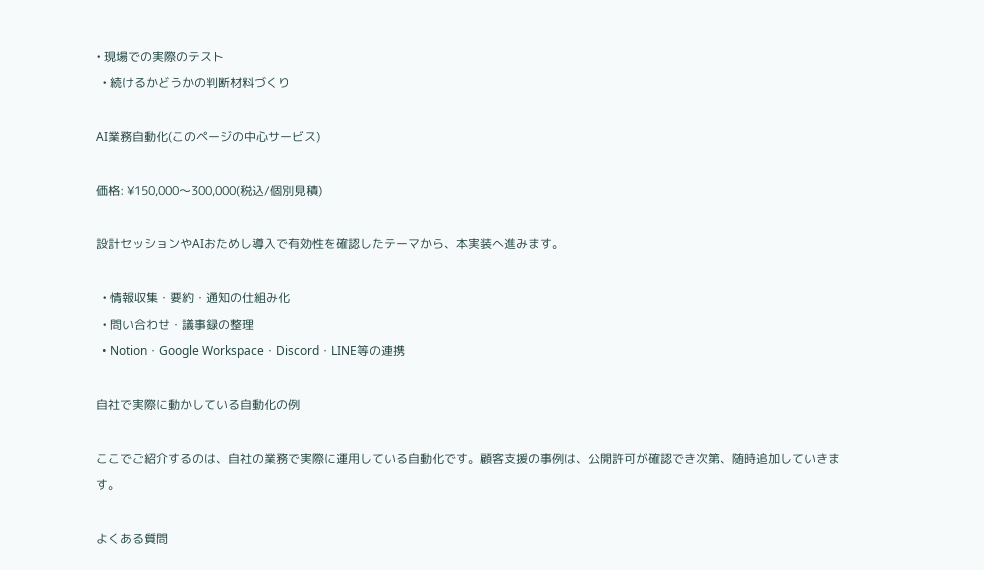• 現場での実際のテスト
  • 続けるかどうかの判断材料づくり

AI業務自動化(このページの中心サービス)

価格: ¥150,000〜300,000(税込/個別見積)

設計セッションやAIおためし導入で有効性を確認したテーマから、本実装へ進みます。

  • 情報収集・要約・通知の仕組み化
  • 問い合わせ・議事録の整理
  • Notion・Google Workspace・Discord・LINE等の連携

自社で実際に動かしている自動化の例

ここでご紹介するのは、自社の業務で実際に運用している自動化です。顧客支援の事例は、公開許可が確認でき次第、随時追加していきます。

よくある質問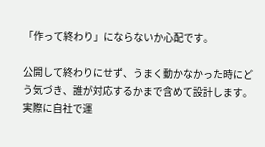「作って終わり」にならないか心配です。

公開して終わりにせず、うまく動かなかった時にどう気づき、誰が対応するかまで含めて設計します。実際に自社で運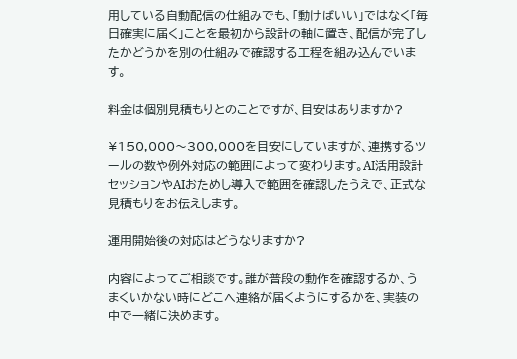用している自動配信の仕組みでも、「動けばいい」ではなく「毎日確実に届く」ことを最初から設計の軸に置き、配信が完了したかどうかを別の仕組みで確認する工程を組み込んでいます。

料金は個別見積もりとのことですが、目安はありますか?

¥150,000〜300,000を目安にしていますが、連携するツールの数や例外対応の範囲によって変わります。AI活用設計セッションやAIおためし導入で範囲を確認したうえで、正式な見積もりをお伝えします。

運用開始後の対応はどうなりますか?

内容によってご相談です。誰が普段の動作を確認するか、うまくいかない時にどこへ連絡が届くようにするかを、実装の中で一緒に決めます。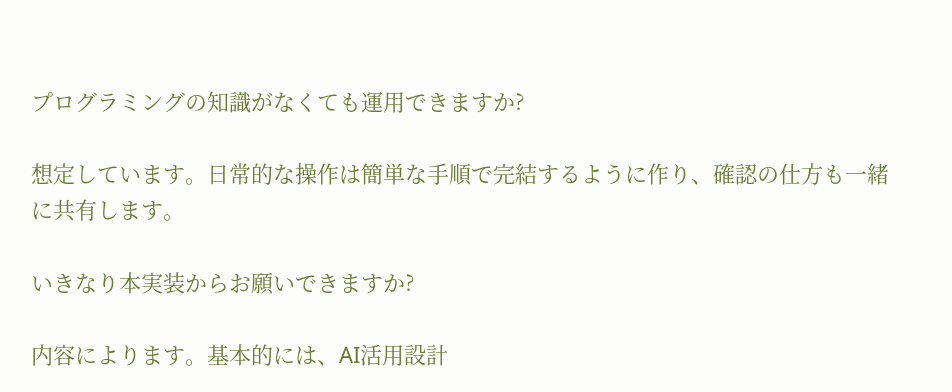プログラミングの知識がなくても運用できますか?

想定しています。日常的な操作は簡単な手順で完結するように作り、確認の仕方も一緒に共有します。

いきなり本実装からお願いできますか?

内容によります。基本的には、AI活用設計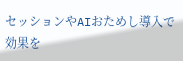セッションやAIおためし導入で効果を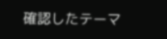確認したテーマ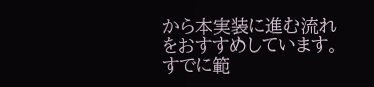から本実装に進む流れをおすすめしています。すでに範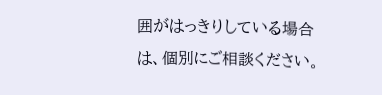囲がはっきりしている場合は、個別にご相談ください。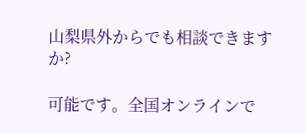山梨県外からでも相談できますか?

可能です。全国オンラインで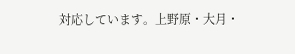対応しています。上野原・大月・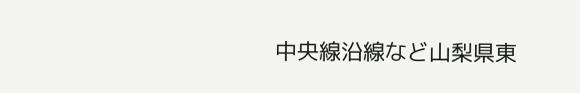中央線沿線など山梨県東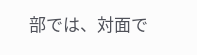部では、対面で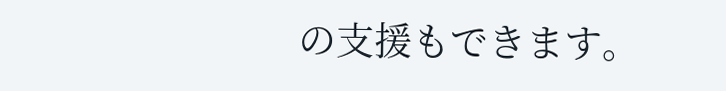の支援もできます。